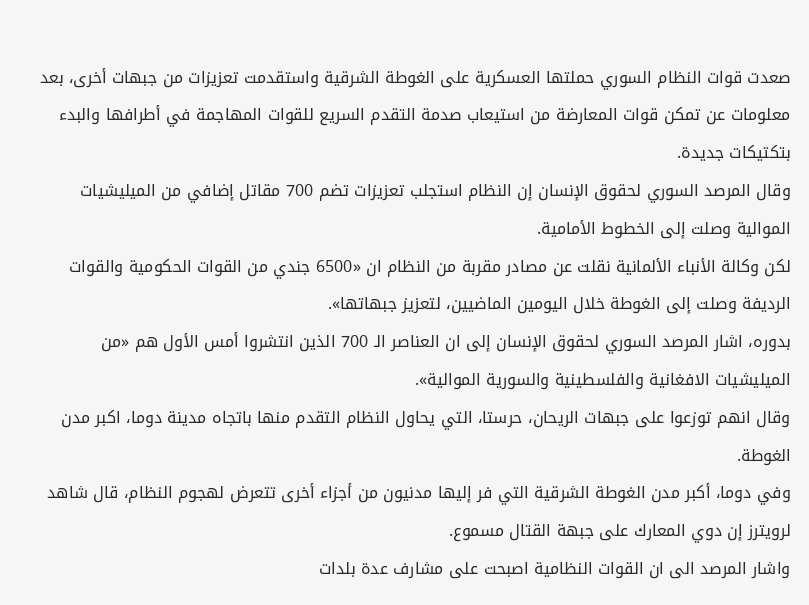صعدت قوات النظام السوري حملتها العسكرية على الغوطة الشرقية واستقدمت تعزيزات من جبهات أخرى، بعد معلومات عن تمكن قوات المعارضة من استيعاب صدمة التقدم السريع للقوات المهاجمة في أطرافها والبدء بتكتيكات جديدة.
وقال المرصد السوري لحقوق الإنسان إن النظام استجلب تعزيزات تضم 700 مقاتل إضافي من الميليشيات الموالية وصلت إلى الخطوط الأمامية.
لكن وكالة الأنباء الألمانية نقلت عن مصادر مقربة من النظام ان «6500 جندي من القوات الحكومية والقوات الرديفة وصلت إلى الغوطة خلال اليومين الماضيين، لتعزيز جبهاتها».
بدوره، اشار المرصد السوري لحقوق الإنسان إلى ان العناصر الـ 700 الذين انتشروا أمس الأول هم «من الميليشيات الافغانية والفلسطينية والسورية الموالية».
وقال انهم توزعوا على جبهات الريحان، حرستا، التي يحاول النظام التقدم منها باتجاه مدينة دوما، اكبر مدن الغوطة.
وفي دوما، أكبر مدن الغوطة الشرقية التي فر إليها مدنيون من أجزاء أخرى تتعرض لهجوم النظام، قال شاهد لرويترز إن دوي المعارك على جبهة القتال مسموع.
واشار المرصد الى ان القوات النظامية اصبحت على مشارف عدة بلدات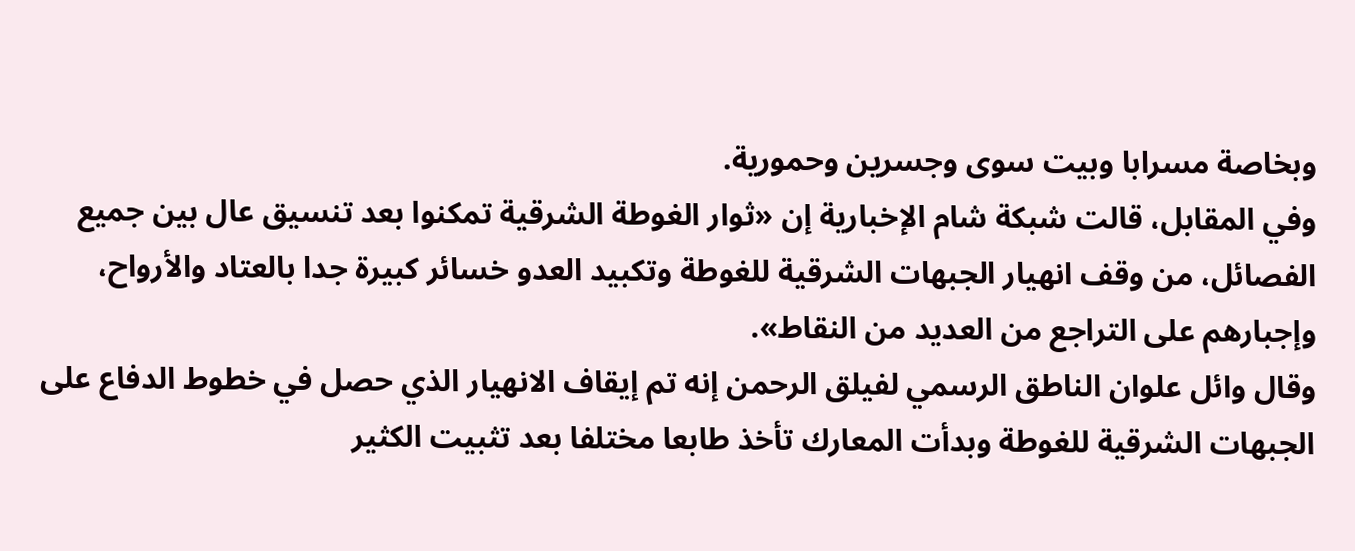وبخاصة مسرابا وبيت سوى وجسرين وحمورية.
وفي المقابل، قالت شبكة شام الإخبارية إن «ثوار الغوطة الشرقية تمكنوا بعد تنسيق عال بين جميع الفصائل، من وقف انهيار الجبهات الشرقية للغوطة وتكبيد العدو خسائر كبيرة جدا بالعتاد والأرواح، وإجبارهم على التراجع من العديد من النقاط».
وقال وائل علوان الناطق الرسمي لفيلق الرحمن إنه تم إيقاف الانهيار الذي حصل في خطوط الدفاع على الجبهات الشرقية للغوطة وبدأت المعارك تأخذ طابعا مختلفا بعد تثبيت الكثير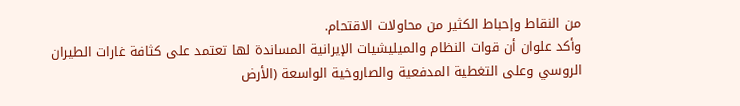من النقاط وإحباط الكثير من محاولات الاقتحام.
وأكد علوان أن قوات النظام والميليشيات الإيرانية المساندة لها تعتمد على كثافة غارات الطيران الروسي وعلى التغطية المدفعية والصاروخية الواسعة (الأرض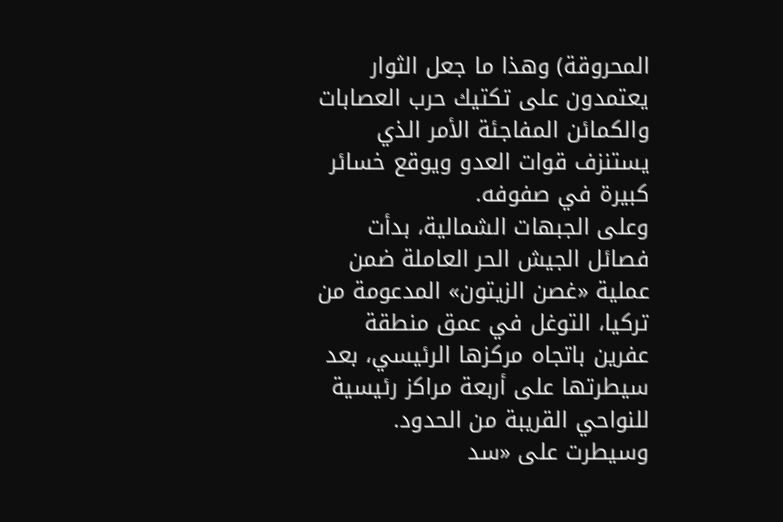المحروقة) وهذا ما جعل الثوار يعتمدون على تكتيك حرب العصابات والكمائن المفاجئة الأمر الذي يستنزف قوات العدو ويوقع خسائر كبيرة في صفوفه.
وعلى الجبهات الشمالية، بدأت فصائل الجيش الحر العاملة ضمن عملية «غصن الزيتون» المدعومة من تركيا، التوغل في عمق منطقة عفرين باتجاه مركزها الرئيسي، بعد سيطرتها على أربعة مراكز رئيسية للنواحي القريبة من الحدود.
وسيطرت على «سد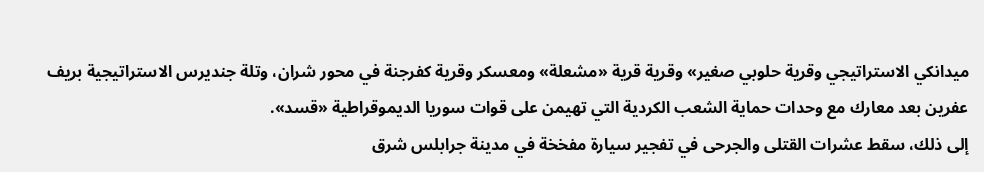ميدانكي الاستراتيجي وقرية حلوبي صغير» وقرية قرية «مشعلة» ومعسكر وقرية كفرجنة في محور شران، وتلة جنديرس الاستراتيجية بريف عفرين بعد معارك مع وحدات حماية الشعب الكردية التي تهيمن على قوات سوريا الديموقراطية «قسد».
إلى ذلك، سقط عشرات القتلى والجرحى في تفجير سيارة مفخخة في مدينة جرابلس شرق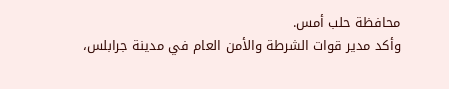محافظة حلب أمس.
وأكد مدير قوات الشرطة والأمن العام في مدينة جرابلس،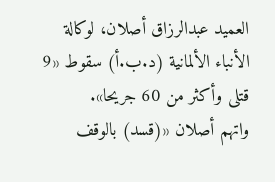العميد عبدالرزاق أصلان، لوكالة الأنباء الألمانية (د.ب.أ) سقوط «9 قتلى وأكثر من 60 جريحا».
واتهم أصلان «(قسد) بالوقف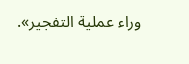وراء عملية التفجير».